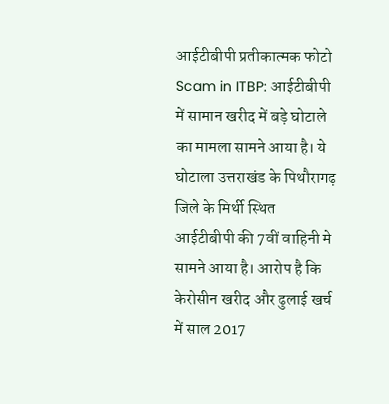आईटीबीपी प्रतीकात्मक फोटो
Scam in ITBP: आईटीबीपी में सामान खरीद में बड़े घोटाले का मामला सामने आया है। ये घोटाला उत्तराखंड के पिथौरागढ़ जिले के मिर्थी स्थित आईटीबीपी की 7वीं वाहिनी मे सामने आया है। आरोप है कि केरोसीन खरीद और ढुलाई खर्च में साल 2017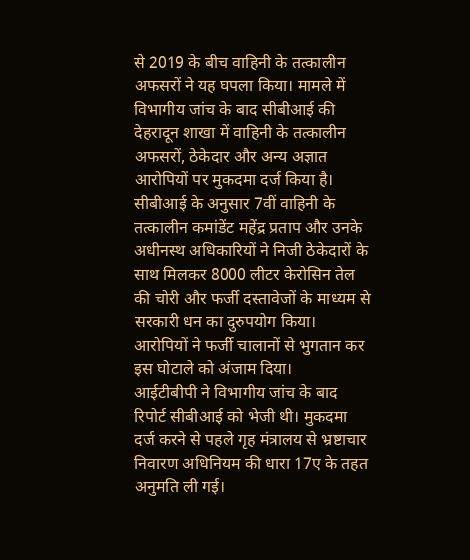से 2019 के बीच वाहिनी के तत्कालीन अफसरों ने यह घपला किया। मामले में विभागीय जांच के बाद सीबीआई की देहरादून शाखा में वाहिनी के तत्कालीन अफसरों, ठेकेदार और अन्य अज्ञात आरोपियों पर मुकदमा दर्ज किया है। सीबीआई के अनुसार 7वीं वाहिनी के तत्कालीन कमांडेंट महेंद्र प्रताप और उनके अधीनस्थ अधिकारियों ने निजी ठेकेदारों के साथ मिलकर 8000 लीटर केरोसिन तेल की चोरी और फर्जी दस्तावेजों के माध्यम से सरकारी धन का दुरुपयोग किया। आरोपियों ने फर्जी चालानों से भुगतान कर इस घोटाले को अंजाम दिया।
आईटीबीपी ने विभागीय जांच के बाद रिपोर्ट सीबीआई को भेजी थी। मुकदमा दर्ज करने से पहले गृह मंत्रालय से भ्रष्टाचार निवारण अधिनियम की धारा 17ए के तहत अनुमति ली गई।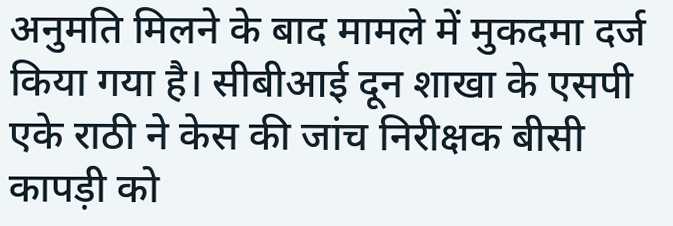अनुमति मिलने के बाद मामले में मुकदमा दर्ज किया गया है। सीबीआई दून शाखा के एसपी एके राठी ने केस की जांच निरीक्षक बीसी कापड़ी को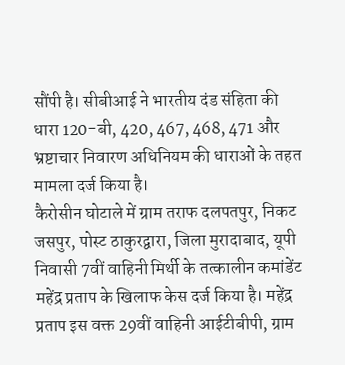सौंपी है। सीबीआई ने भारतीय दंड संहिता की धारा 120-बी, 420, 467, 468, 471 और भ्रष्टाचार निवारण अधिनियम की धाराओं के तहत मामला दर्ज किया है।
कैरोसीन घोटाले में ग्राम तराफ दलपतपुर, निकट जसपुर, पोस्ट ठाकुरद्वारा, जिला मुरादाबाद, यूपी निवासी 7वीं वाहिनी मिर्थी के तत्कालीन कमांडेंट महेंद्र प्रताप के खिलाफ केस दर्ज किया है। महेंद्र प्रताप इस वक्त 29वीं वाहिनी आईटीबीपी, ग्राम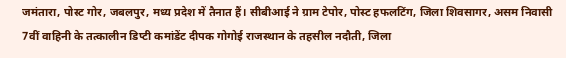जमंतारा, पोस्ट गोर, जबलपुर, मध्य प्रदेश में तैनात हैं। सीबीआई ने ग्राम टेपोर, पोस्ट हफलटिंग, जिला शिवसागर, असम निवासी 7वीं वाहिनी के तत्कालीन डिप्टी कमांडेंट दीपक गोगोई राजस्थान के तहसील नदौती, जिला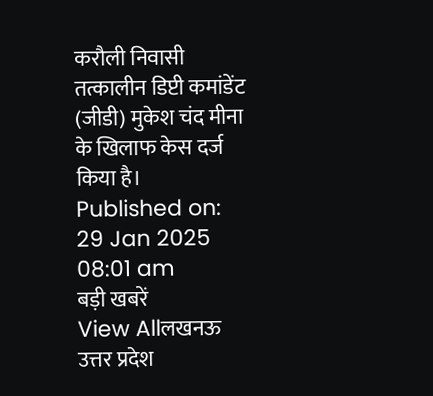करौली निवासी तत्कालीन डिप्टी कमांडेंट (जीडी) मुकेश चंद मीना के खिलाफ केस दर्ज किया है।
Published on:
29 Jan 2025 08:01 am
बड़ी खबरें
View Allलखनऊ
उत्तर प्रदेश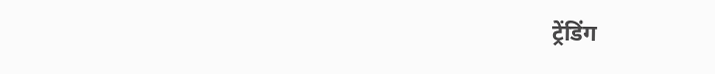ट्रेंडिंग